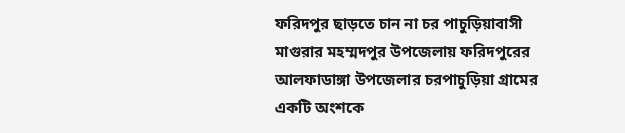ফরিদপুর ছাড়তে চান না চর পাচুড়িয়াবাসী
মাগুরার মহম্মদপুর উপজেলায় ফরিদপুরের আলফাডাঙ্গা উপজেলার চরপাচুড়িয়া গ্রামের একটি অংশকে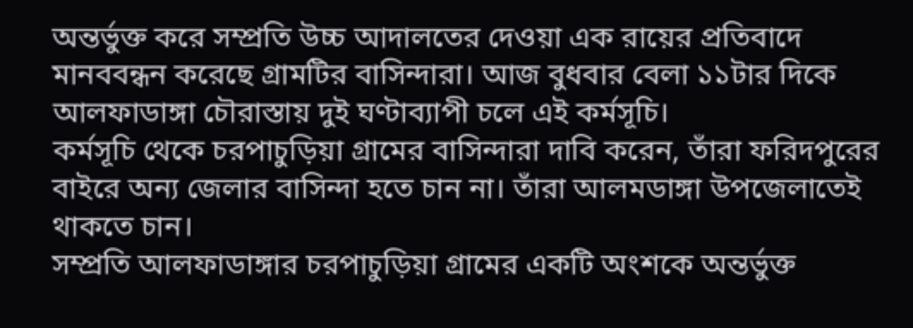অন্তর্ভুক্ত করে সম্প্রতি উচ্চ আদালতের দেওয়া এক রায়ের প্রতিবাদে মানববন্ধন করেছে গ্রামটির বাসিন্দারা। আজ বুধবার বেলা ১১টার দিকে আলফাডাঙ্গা চৌরাস্তায় দুই ঘণ্টাব্যাপী চলে এই কর্মসূচি।
কর্মসূচি থেকে চরপাচুড়িয়া গ্রামের বাসিন্দারা দাবি করেন, তাঁরা ফরিদপুরের বাইরে অন্য জেলার বাসিন্দা হতে চান না। তাঁরা আলমডাঙ্গা উপজেলাতেই থাকতে চান।
সম্প্রতি আলফাডাঙ্গার চরপাচুড়িয়া গ্রামের একটি অংশকে অন্তর্ভুক্ত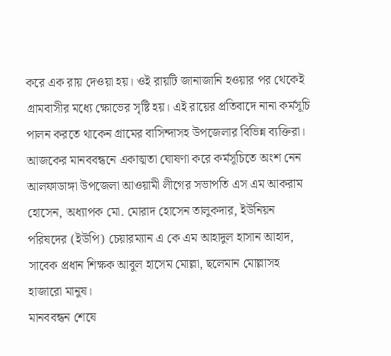করে এক রায় দেওয়া হয়। ওই রায়টি জানাজানি হওয়ার পর থেকেই গ্রামবাসীর মধ্যে ক্ষোভের সৃষ্টি হয়। এই রায়ের প্রতিবাদে নানা কর্মসূচি পালন করতে থাকেন গ্রামের বাসিন্দাসহ উপজেলার বিভিন্ন ব্যক্তিরা।
আজকের মানববন্ধনে একাত্মতা ঘোষণা করে কর্মসূচিতে অংশ নেন আলফাডাঙ্গা উপজেলা আওয়ামী লীগের সভাপতি এস এম আকরাম হোসেন, অধ্যাপক মো. মোরাদ হোসেন তালুকদার, ইউনিয়ন পরিষদের (ইউপি) চেয়ারম্যান এ কে এম আহাদুল হাসান আহাদ, সাবেক প্রধান শিক্ষক আবুল হাসেম মোল্লা, ছলেমান মোল্লাসহ হাজারো মানুষ।
মানববন্ধন শেষে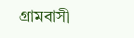গ্রামবাসী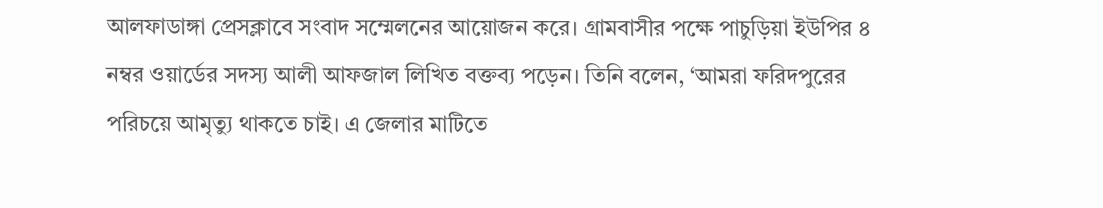আলফাডাঙ্গা প্রেসক্লাবে সংবাদ সম্মেলনের আয়োজন করে। গ্রামবাসীর পক্ষে পাচুড়িয়া ইউপির ৪ নম্বর ওয়ার্ডের সদস্য আলী আফজাল লিখিত বক্তব্য পড়েন। তিনি বলেন, ‘আমরা ফরিদপুরের পরিচয়ে আমৃত্যু থাকতে চাই। এ জেলার মাটিতে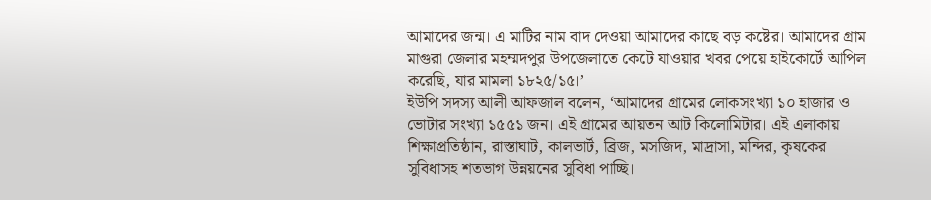আমাদের জন্ম। এ মাটির নাম বাদ দেওয়া আমাদের কাছে বড় কষ্টের। আমাদের গ্রাম মাগুরা জেলার মহম্মদপুর উপজেলাতে কেটে যাওয়ার খবর পেয়ে হাইকোর্টে আপিল করেছি, যার মামলা ১৮২৫/১৫।’
ইউপি সদস্য আলী আফজাল বলেন, ‘আমাদের গ্রামের লোকসংখ্যা ১০ হাজার ও ভোটার সংখ্যা ১৫৫১ জন। এই গ্রামের আয়তন আট কিলোমিটার। এই এলাকায় শিক্ষাপ্রতিষ্ঠান, রাস্তাঘাট, কালভার্ট, ব্রিজ, মসজিদ, মাদ্রাসা, মন্দির, কৃষকের সুবিধাসহ শতভাগ উন্নয়নের সুবিধা পাচ্ছি।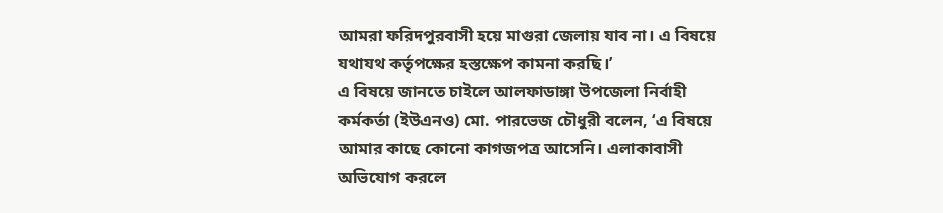আমরা ফরিদপুরবাসী হয়ে মাগুরা জেলায় যাব না। এ বিষয়ে যথাযথ কর্তৃপক্ষের হস্তক্ষেপ কামনা করছি।’
এ বিষয়ে জানতে চাইলে আলফাডাঙ্গা উপজেলা নির্বাহী কর্মকর্তা (ইউএনও) মো. পারভেজ চৌধুরী বলেন, ‘এ বিষয়ে আমার কাছে কোনো কাগজপত্র আসেনি। এলাকাবাসী অভিযোগ করলে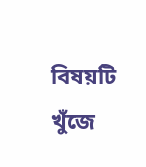বিষয়টি খুঁজে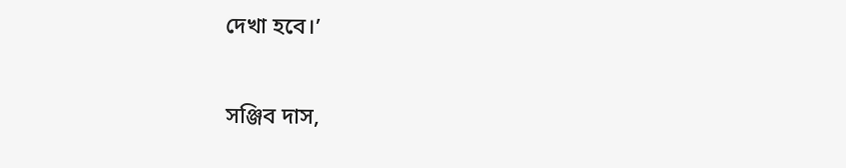দেখা হবে।’

সঞ্জিব দাস,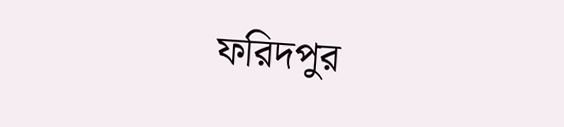ফরিদপুর